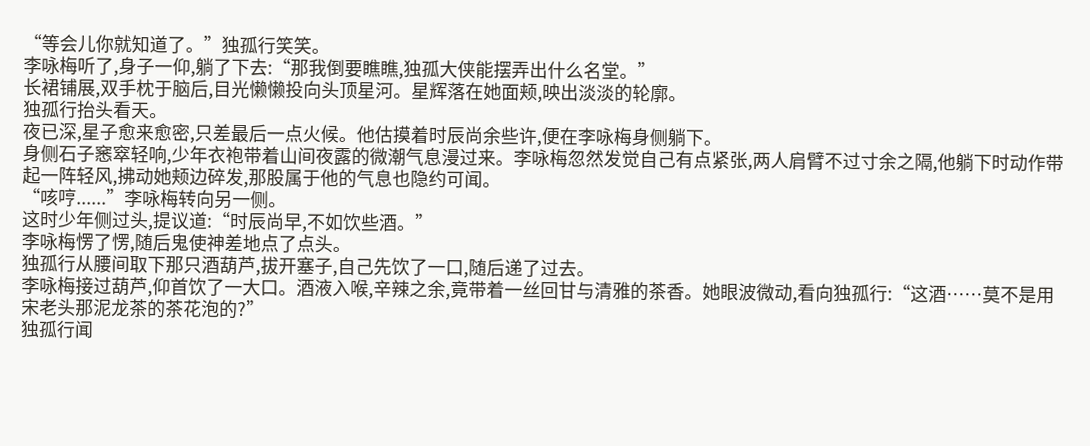“等会儿你就知道了。”独孤行笑笑。
李咏梅听了,身子一仰,躺了下去:“那我倒要瞧瞧,独孤大侠能摆弄出什么名堂。”
长裙铺展,双手枕于脑后,目光懒懒投向头顶星河。星辉落在她面颊,映出淡淡的轮廓。
独孤行抬头看天。
夜已深,星子愈来愈密,只差最后一点火候。他估摸着时辰尚余些许,便在李咏梅身侧躺下。
身侧石子窸窣轻响,少年衣袍带着山间夜露的微潮气息漫过来。李咏梅忽然发觉自己有点紧张,两人肩臂不过寸余之隔,他躺下时动作带起一阵轻风,拂动她颊边碎发,那股属于他的气息也隐约可闻。
“咳哼......”李咏梅转向另一侧。
这时少年侧过头,提议道:“时辰尚早,不如饮些酒。”
李咏梅愣了愣,随后鬼使神差地点了点头。
独孤行从腰间取下那只酒葫芦,拔开塞子,自己先饮了一口,随后递了过去。
李咏梅接过葫芦,仰首饮了一大口。酒液入喉,辛辣之余,竟带着一丝回甘与清雅的茶香。她眼波微动,看向独孤行:“这酒……莫不是用宋老头那泥龙茶的茶花泡的?”
独孤行闻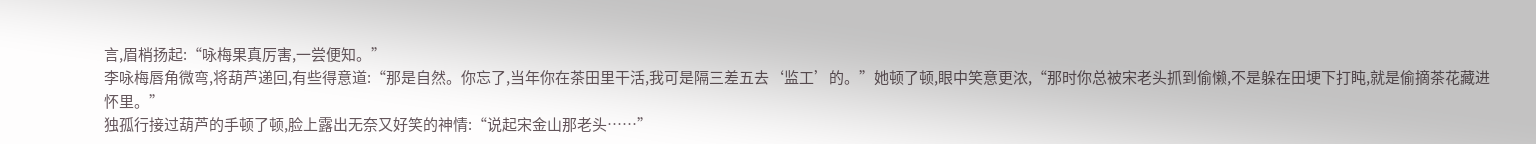言,眉梢扬起:“咏梅果真厉害,一尝便知。”
李咏梅唇角微弯,将葫芦递回,有些得意道:“那是自然。你忘了,当年你在茶田里干活,我可是隔三差五去‘监工’的。”她顿了顿,眼中笑意更浓,“那时你总被宋老头抓到偷懒,不是躲在田埂下打盹,就是偷摘茶花藏进怀里。”
独孤行接过葫芦的手顿了顿,脸上露出无奈又好笑的神情:“说起宋金山那老头……”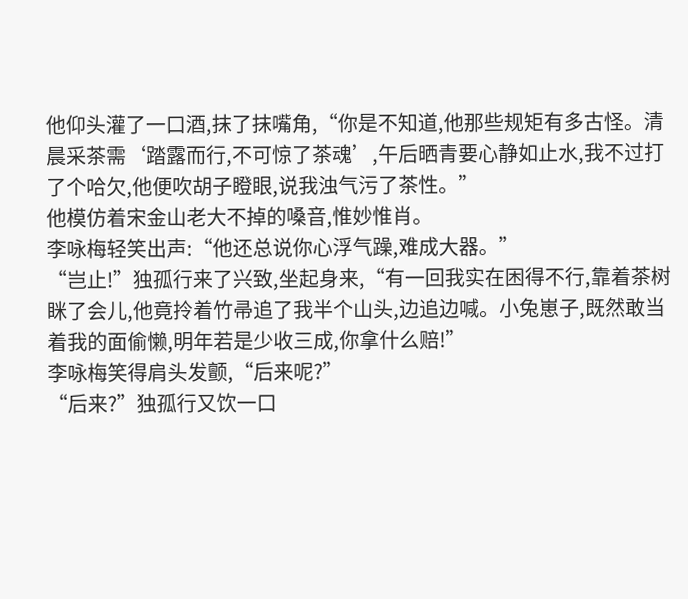他仰头灌了一口酒,抹了抹嘴角,“你是不知道,他那些规矩有多古怪。清晨采茶需‘踏露而行,不可惊了茶魂’,午后晒青要心静如止水,我不过打了个哈欠,他便吹胡子瞪眼,说我浊气污了茶性。”
他模仿着宋金山老大不掉的嗓音,惟妙惟肖。
李咏梅轻笑出声:“他还总说你心浮气躁,难成大器。”
“岂止!”独孤行来了兴致,坐起身来,“有一回我实在困得不行,靠着茶树眯了会儿,他竟拎着竹帚追了我半个山头,边追边喊。小兔崽子,既然敢当着我的面偷懒,明年若是少收三成,你拿什么赔!”
李咏梅笑得肩头发颤,“后来呢?”
“后来?”独孤行又饮一口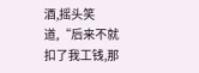酒,摇头笑道,“后来不就扣了我工钱,那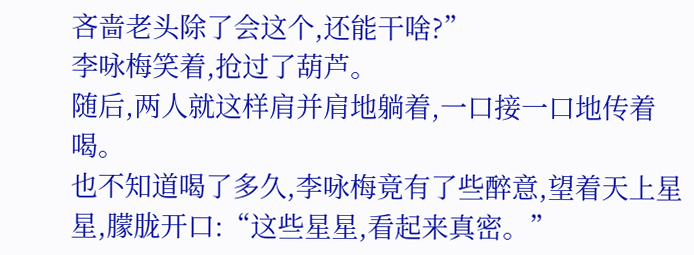吝啬老头除了会这个,还能干啥?”
李咏梅笑着,抢过了葫芦。
随后,两人就这样肩并肩地躺着,一口接一口地传着喝。
也不知道喝了多久,李咏梅竟有了些醉意,望着天上星星,朦胧开口:“这些星星,看起来真密。”